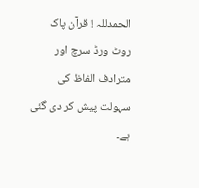الحمدللہ ! قرآن پاک روٹ ورڈ سرچ اور مترادف الفاظ کی سہولت پیش کر دی گئی ہے۔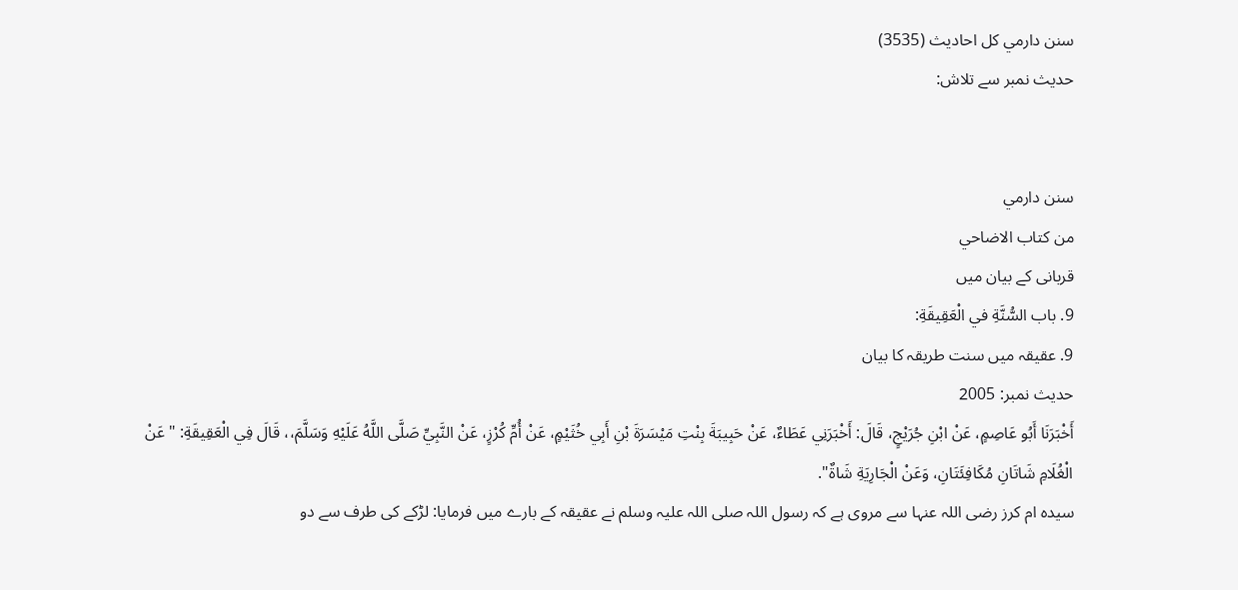سنن دارمي کل احادیث (3535)
حدیث نمبر سے تلاش:


سنن دارمي
من كتاب الاضاحي
قربانی کے بیان میں
9. باب السُّنَّةِ في الْعَقِيقَةِ:
9. عقیقہ میں سنت طریقہ کا بیان
حدیث نمبر: 2005
أَخْبَرَنَا أَبُو عَاصِمٍ، عَنْ ابْنِ جُرَيْجٍ، قَالَ: أَخْبَرَنِي عَطَاءٌ، عَنْ حَبِيبَةَ بِنْتِ مَيْسَرَةَ بْنِ أَبِي خُثَيْمٍ، عَنْ أُمِّ كُرْزٍ، عَنْ النَّبِيِّ صَلَّى اللَّهُ عَلَيْهِ وَسَلَّمَ،، قَالَ فِي الْعَقِيقَةِ: "عَنْ الْغُلَامِ شَاتَانِ مُكَافِئَتَانِ، وَعَنْ الْجَارِيَةِ شَاةٌ".
سیدہ ام کرز رضی اللہ عنہا سے مروی ہے کہ رسول اللہ صلی اللہ علیہ وسلم نے عقیقہ کے بارے میں فرمایا: لڑکے کی طرف سے دو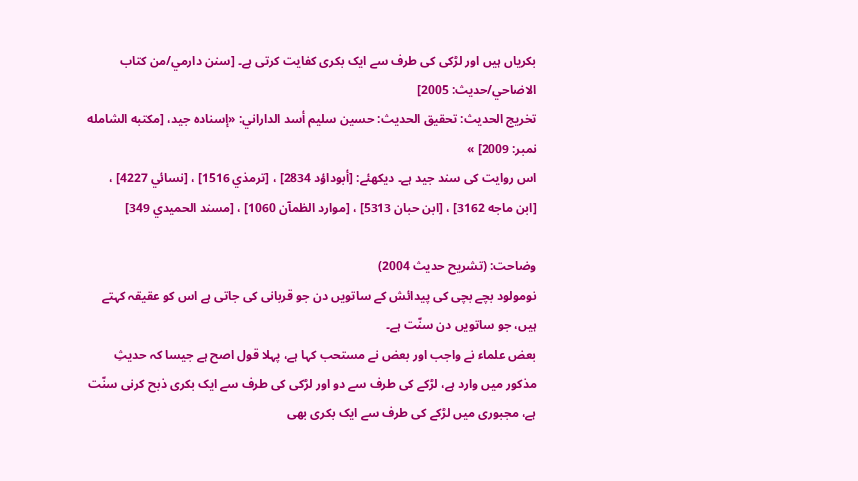بکریاں ہیں اور لڑکی کی طرف سے ایک بکری کفایت کرتی ہے۔ [سنن دارمي/من كتاب الاضاحي/حدیث: 2005]
تخریج الحدیث: تحقيق الحديث: حسين سليم أسد الداراني: «إسناده جيد، [مكتبه الشامله نمبر: 2009] »
اس روایت کی سند جید ہے۔ دیکھئے: [أبوداؤد 2834] ، [ترمذي 1516] ، [نسائي 4227] ، [ابن ماجه 3162] ، [ابن حبان 5313] ، [موارد الظمآن 1060] ، [مسند الحميدي 349]

وضاحت: (تشریح حدیث 2004)
نومولود بچے بچی کی پیدائش کے ساتویں دن جو قربانی کی جاتی ہے اس کو عقیقہ کہتے ہیں، جو ساتویں دن سنّت ہے۔
بعض علماء نے واجب اور بعض نے مستحب کہا ہے، پہلا قول اصح ہے جیسا کہ حدیثِ مذکور میں وارد ہے، لڑکے کی طرف سے دو اور لڑکی کی طرف سے ایک بکری ذبح کرنی سنّت ہے، مجبوری میں لڑکے کی طرف سے ایک بکری بھی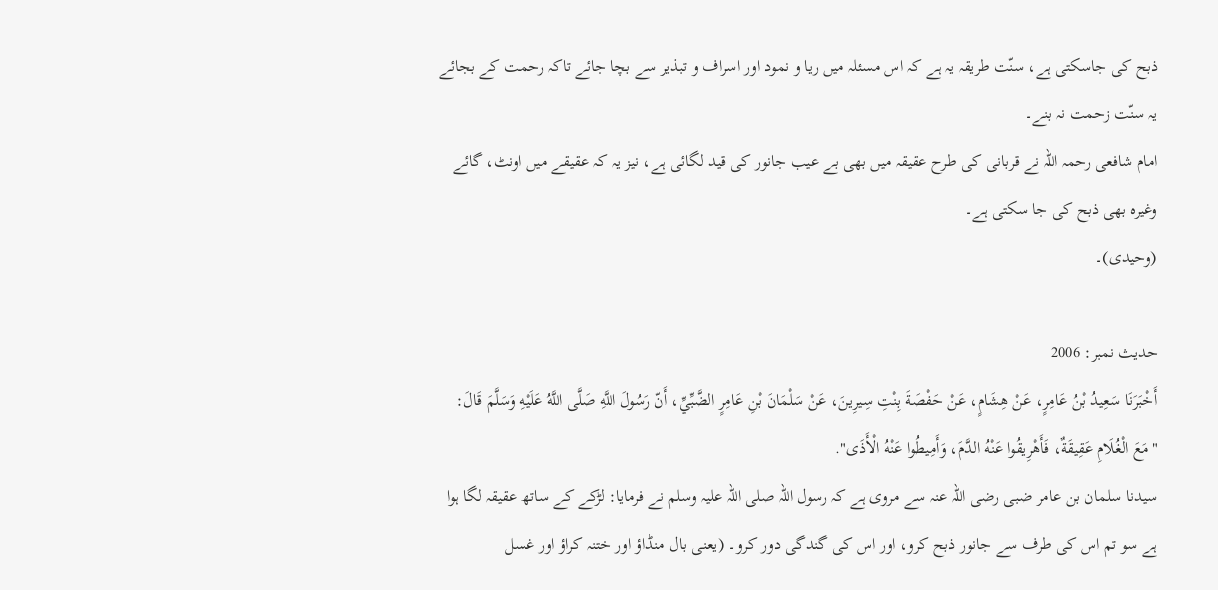ذبح کی جاسکتی ہے، سنّت طریقہ یہ ہے کہ اس مسئلہ میں ریا و نمود اور اسراف و تبذیر سے بچا جائے تاکہ رحمت کے بجائے یہ سنّت زحمت نہ بنے۔
امام شافعی رحمہ اللہ نے قربانی کی طرح عقیقہ میں بھی بے عیب جانور کی قید لگائی ہے، نیز یہ کہ عقیقے میں اونٹ، گائے وغیرہ بھی ذبح کی جا سکتی ہے۔
(وحیدی)۔

حدیث نمبر: 2006
أَخْبَرَنَا سَعِيدُ بْنُ عَامِرٍ، عَنْ هِشَامٍ، عَنْ حَفْصَةَ بِنْتِ سِيرِينَ، عَنْ سَلْمَانَ بْنِ عَامِرٍ الضَّبِّيِّ، أَنّ رَسُولَ اللَّهِ صَلَّى اللَّهُ عَلَيْهِ وَسَلَّمَ قَالَ: "مَعَ الْغُلَامِ عَقِيقَةٌ، فَأَهْرِيقُوا عَنْهُ الدَّمَ، وَأَمِيطُوا عَنْهُ الْأَذَى".
سیدنا سلمان بن عامر ضبی رضی اللہ عنہ سے مروی ہے کہ رسول اللہ صلی اللہ علیہ وسلم نے فرمایا: لڑکے کے ساتھ عقیقہ لگا ہوا ہے سو تم اس کی طرف سے جانور ذبح کرو، اور اس کی گندگی دور کرو۔ (یعنی بال منڈاؤ اور ختنہ کراؤ اور غسل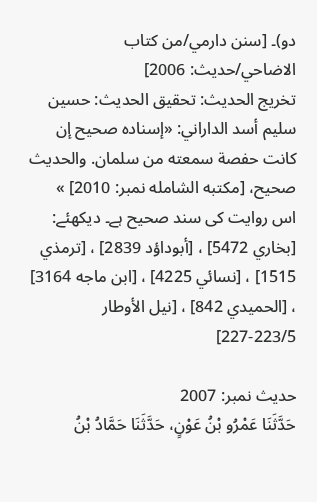دو)۔ [سنن دارمي/من كتاب الاضاحي/حدیث: 2006]
تخریج الحدیث: تحقيق الحديث: حسين سليم أسد الداراني: «إسناده صحيح إن كانت حفصة سمعته من سلمان. والحديث صحيح، [مكتبه الشامله نمبر: 2010] »
اس روایت کی سند صحیح ہے۔ دیکھئے: [بخاري 5472] ، [أبوداؤد 2839] ، [ترمذي 1515] ، [نسائي 4225] ، [ابن ماجه 3164] ، [الحميدي 842] ، [نيل الأوطار 223/5-227]

حدیث نمبر: 2007
حَدَّثَنَا عَمْرُو بْنُ عَوْنٍ، حَدَّثَنَا حَمَّادُ بْنُ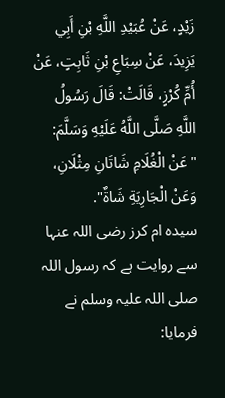زَيْدٍ، عَنْ عُبَيْدِ اللَّهِ بْنِ أَبِي يَزِيدَ، عَنْ سِبَاعِ بْنِ ثَابِتٍ، عَنْ أُمِّ كُرْزٍ، قَالَتْ: قَالَ رَسُولُ اللَّهِ صَلَّى اللَّهُ عَلَيْهِ وَسَلَّمَ: "عَنْ الْغُلَامِ شَاتَانِ مِثْلَانِ، وَعَنْ الْجَارِيَةِ شَاةٌ".
سیدہ ام کرز رضی اللہ عنہا سے روایت ہے کہ رسول اللہ صلی اللہ علیہ وسلم نے فرمایا: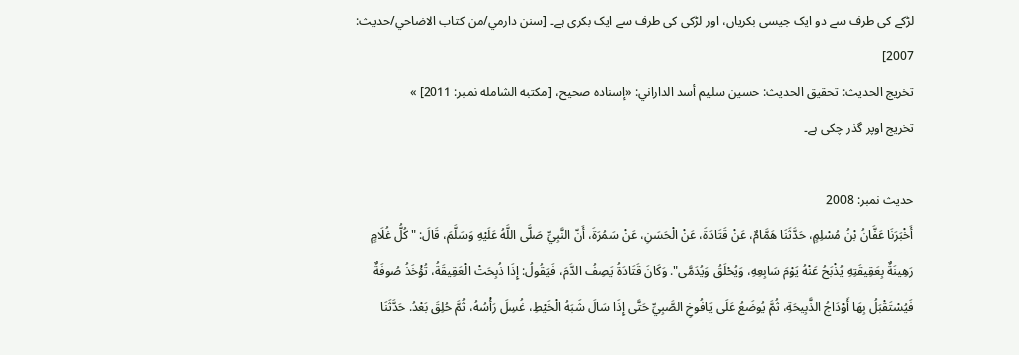لڑکے کی طرف سے دو ایک جیسی بکریاں، اور لڑکی کی طرف سے ایک بکری ہے۔ [سنن دارمي/من كتاب الاضاحي/حدیث: 2007]
تخریج الحدیث: تحقيق الحديث: حسين سليم أسد الداراني: «إسناده صحيح، [مكتبه الشامله نمبر: 2011] »
تخریج اوپر گذر چکی ہے۔

حدیث نمبر: 2008
أَخْبَرَنَا عَفَّانُ بْنُ مُسْلِمٍ، حَدَّثَنَا هَمَّامٌ، عَنْ قَتَادَةَ، عَنْ الْحَسَنِ، عَنْ سَمُرَةَ، أَنّ النَّبِيِّ صَلَّى اللَّهُ عَلَيْهِ وَسَلَّمَ، قَالَ: "كُلُّ غُلَامٍ رَهِينَةٌ بِعَقِيقَتِهِ يُذْبَحُ عَنْهُ يَوْمَ سَابِعِهِ، وَيُحْلَقُ وَيُدَمَّى". وَكَانَ قَتَادَةُ يَصِفُ الدَّمَ، فَيَقُولُ: إِذَا ذُبِحَتْ الْعَقِيقَةُ، تُؤْخَذُ صُوفَةٌ فَيُسْتَقْبَلُ بِهَا أَوْدَاجُ الذَّبِيحَةِ، ثُمَّ يُوضَعُ عَلَى يَافُوخِ الصَّبِيِّ حَتَّى إِذَا سَالَ شَبَهُ الْخَيْطِ، غُسِلَ رَأْسُهُ، ثُمَّ حُلِقَ بَعْدُ. حَدَّثَنَا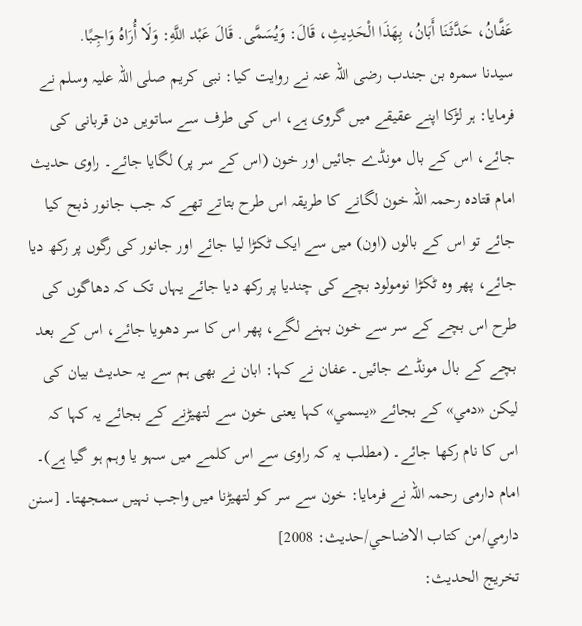عَفَّانُ، حَدَّثَنَا أَبَانُ، بِهَذَا الْحَدِيثِ، قَالَ: وَيُسَمَّى. قَالَ عَبْد اللَّهِ: وَلَا أُرَاهُ وَاجِبًا.
سیدنا سمرہ بن جندب رضی اللہ عنہ نے روایت کیا: نبی کریم صلی اللہ علیہ وسلم نے فرمایا: ہر لڑکا اپنے عقیقے میں گروی ہے، اس کی طرف سے ساتویں دن قربانی کی جائے، اس کے بال مونڈے جائیں اور خون (اس کے سر پر) لگایا جائے۔ راوی حدیث امام قتادہ رحمہ اللہ خون لگانے کا طریقہ اس طرح بتاتے تھے کہ جب جانور ذبح کیا جائے تو اس کے بالوں (اون) میں سے ایک ٹکڑا لیا جائے اور جانور کی رگوں پر رکھ دیا جائے، پھر وہ ٹکڑا نومولود بچے کی چندیا پر رکھ دیا جائے یہاں تک کہ دھاگوں کی طرح اس بچے کے سر سے خون بہنے لگے، پھر اس کا سر دھویا جائے، اس کے بعد بچے کے بال مونڈے جائیں۔ عفان نے کہا: ابان نے بھی ہم سے یہ حدیث بیان کی لیکن «دمي» کے بجائے «يسمي» کہا یعنی خون سے لتھیڑنے کے بجائے یہ کہا کہ اس کا نام رکھا جائے۔ (مطلب یہ کہ راوی سے اس کلمے میں سہو یا وہم ہو گیا ہے)۔ امام دارمی رحمہ اللہ نے فرمایا: خون سے سر کو لتھیڑنا میں واجب نہیں سمجھتا۔ [سنن دارمي/من كتاب الاضاحي/حدیث: 2008]
تخریج الحدیث: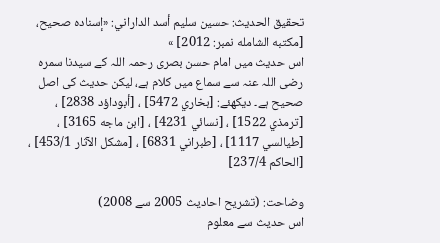تحقيق الحديث: حسين سليم أسد الداراني: «إسناده صحيح، [مكتبه الشامله نمبر: 2012] »
اس حدیث میں امام حسن بصری رحمہ اللہ کے سیدنا سمرہ رضی اللہ عنہ سے سماع میں کلام ہے، لیکن حدیث کی اصل صحیح ہے۔ دیکھئے: [بخاري 5472] ، [أبوداؤد 2838] ، [ترمذي 1522] ، [نسائي 4231] ، [ابن ماجه 3165] ، [طيالسي 1117] ، [طبراني 6831] ، [مشكل الآثار 453/1] ، [الحاكم 237/4]

وضاحت: (تشریح احادیث 2005 سے 2008)
اس حدیث سے معلوم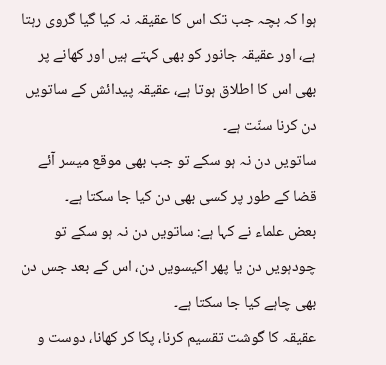ہوا کہ بچہ جب تک اس کا عقیقہ نہ کیا گیا گروی رہتا ہے، اور عقیقہ جانور کو بھی کہتے ہیں اور کھانے پر بھی اس کا اطلاق ہوتا ہے، عقیقہ پیدائش کے ساتویں دن کرنا سنّت ہے۔
ساتویں دن نہ ہو سکے تو جب بھی موقع میسر آئے قضا کے طور پر کسی بھی دن کیا جا سکتا ہے۔
بعض علماء نے کہا ہے: ساتویں دن نہ ہو سکے تو چودہویں دن یا پھر اکیسویں دن، اس کے بعد جس دن بھی چاہے کیا جا سکتا ہے۔
عقیقہ کا گوشت تقسیم کرنا، پکا کر کھانا، دوست و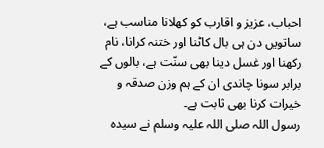احباب، عزیز و اقارب کو کھلانا مناسب ہے، ساتویں دن ہی بال کاٹنا اور ختنہ کرانا، نام رکھنا اور غسل دینا بھی سنّت ہے، بالوں کے برابر سونا چاندی ان کے ہم وزن صدقہ و خیرات کرنا بھی ثابت ہے۔
رسول اللہ صلی اللہ علیہ وسلم نے سیدہ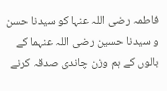فاطمہ رضی اللہ عنہا کو سیدنا حسن و سیدنا حسین رضی اللہ عنہما کے بالوں کے ہم وزن چاندی صدقہ کرنے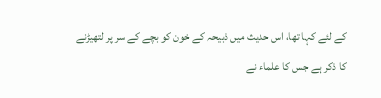کے لئے کہا تھا، اس حدیث میں ذبیحہ کے خون کو بچے کے سر پر لتھیڑنے کا ذکر ہے جس کا علماء نے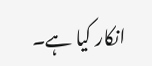انکار کیا ہے۔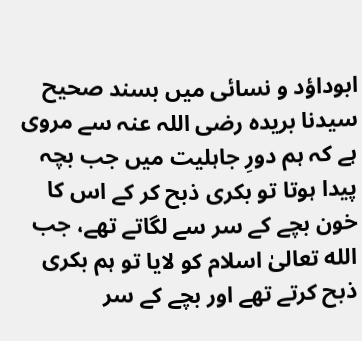ابوداؤد و نسائی میں بسند صحیح سیدنا بریدہ رضی اللہ عنہ سے مروی ہے کہ ہم دورِ جاہلیت میں جب بچہ پیدا ہوتا تو بکری ذبح کر کے اس کا خون بچے کے سر سے لگاتے تھے، جب الله تعالیٰ اسلام کو لایا تو ہم بکری ذبح کرتے تھے اور بچے کے سر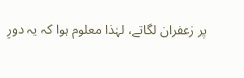پر زعفران لگاتے، لہٰذا معلوم ہوا کہ یہ دورِ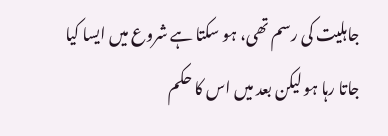جاہلیت کی رسم تھی، ہو سکتا ہے شروع میں ایسا کیا جاتا رہا ہو لیکن بعد میں اس کا حکم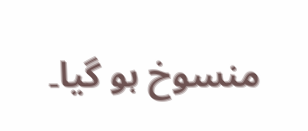منسوخ ہو گیا۔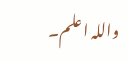واللہ اعلم۔